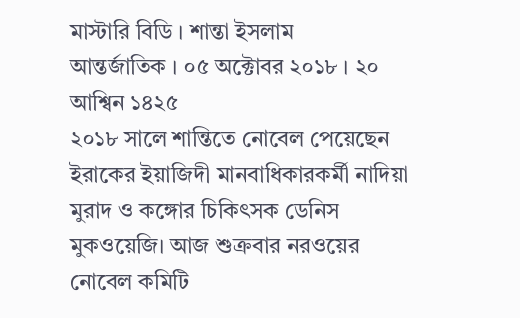মাস্টারি বিডি । শান্তা ইসলাম
আন্তর্জাতিক । ০৫ অক্টোবর ২০১৮ । ২০ আশ্বিন ১৪২৫
২০১৮ সালে শান্তিতে নোবেল পেয়েছেন ইরাকের ইয়াজিদী মানবাধিকারকর্মী নাদিয়া মুরাদ ও কঙ্গোর চিকিৎসক ডেনিস মুকওয়েজি। আজ শুক্রবার নরওয়ের নোবেল কমিটি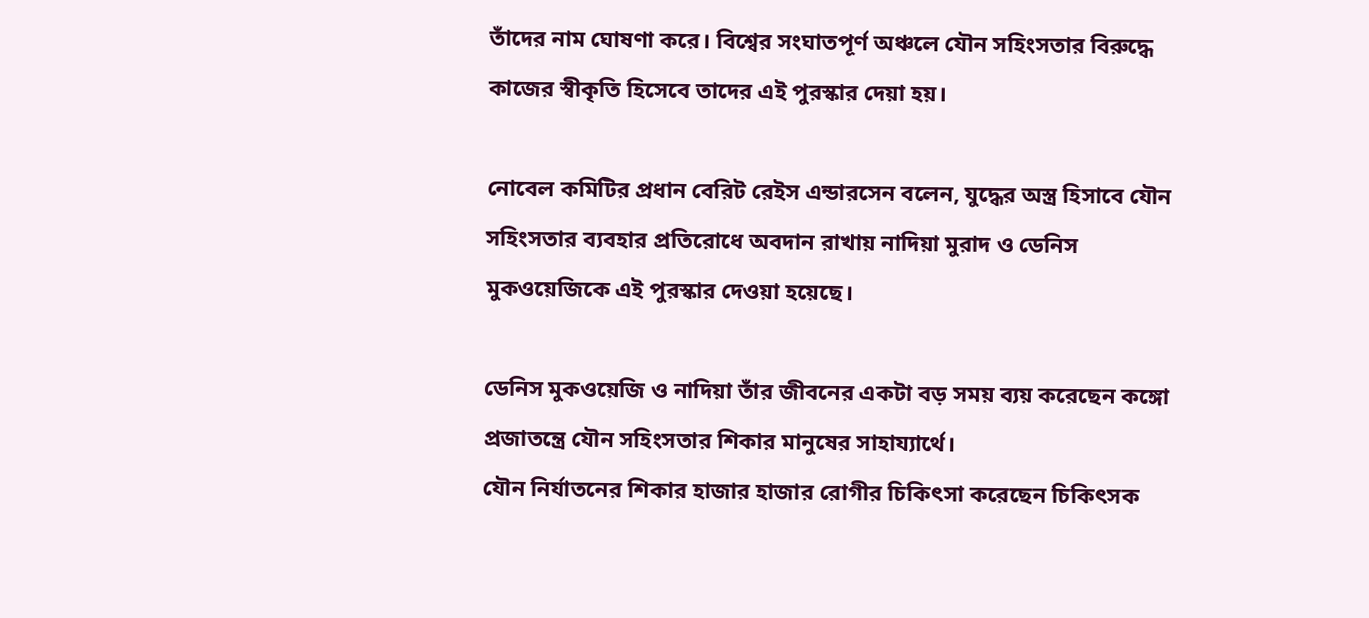তাঁদের নাম ঘোষণা করে। বিশ্বের সংঘাতপূর্ণ অঞ্চলে যৌন সহিংসতার বিরুদ্ধে কাজের স্বীকৃতি হিসেবে তাদের এই পুরস্কার দেয়া হয়।

নোবেল কমিটির প্রধান বেরিট রেইস এন্ডারসেন বলেন, যুদ্ধের অস্ত্র হিসাবে যৌন সহিংসতার ব্যবহার প্রতিরোধে অবদান রাখায় নাদিয়া মুরাদ ও ডেনিস মুকওয়েজিকে এই পুরস্কার দেওয়া হয়েছে।

ডেনিস মুকওয়েজি ও নাদিয়া তাঁর জীবনের একটা বড় সময় ব্যয় করেছেন কঙ্গো প্রজাতন্ত্রে যৌন সহিংসতার শিকার মানুষের সাহায্যার্থে।
যৌন নির্যাতনের শিকার হাজার হাজার রোগীর চিকিৎসা করেছেন চিকিৎসক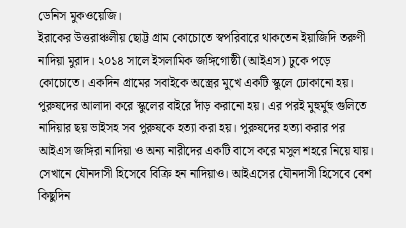ডেনিস মুকওয়েজি।
ইরাকের উত্তরাঞ্চলীয় ছোট্ট গ্রাম কোচোতে স্বপরিবারে থাকতেন ইয়াজিদি তরুণী নাদিয়া মুরাদ। ২০১৪ সালে ইসলামিক জঙ্গিগোষ্ঠী (আইএস) ঢুকে পড়ে কোচোতে। একদিন গ্রামের সবাইকে অস্ত্রের মুখে একটি স্কুলে ঢোকানো হয়। পুরুষদের আলাদা করে স্কুলের বাইরে দাঁড় করানো হয়। এর পরই মুহুর্মুহু গুলিতে নাদিয়ার ছয় ভাইসহ সব পুরুষকে হত্যা করা হয়। পুরুষদের হত্যা করার পর আইএস জঙ্গিরা নাদিয়া ও অন্য নারীদের একটি বাসে করে মসুল শহরে নিয়ে যায়। সেখানে যৌনদাসী হিসেবে বিক্রি হন নাদিয়াও। আইএসের যৌনদাসী হিসেবে বেশ কিছুদিন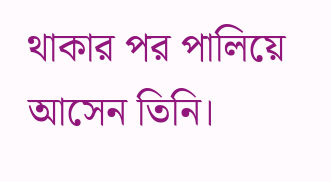থাকার পর পালিয়ে আসেন তিনি।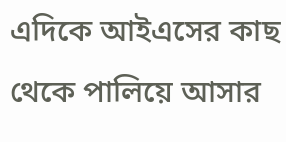এদিকে আইএসের কাছ থেকে পালিয়ে আসার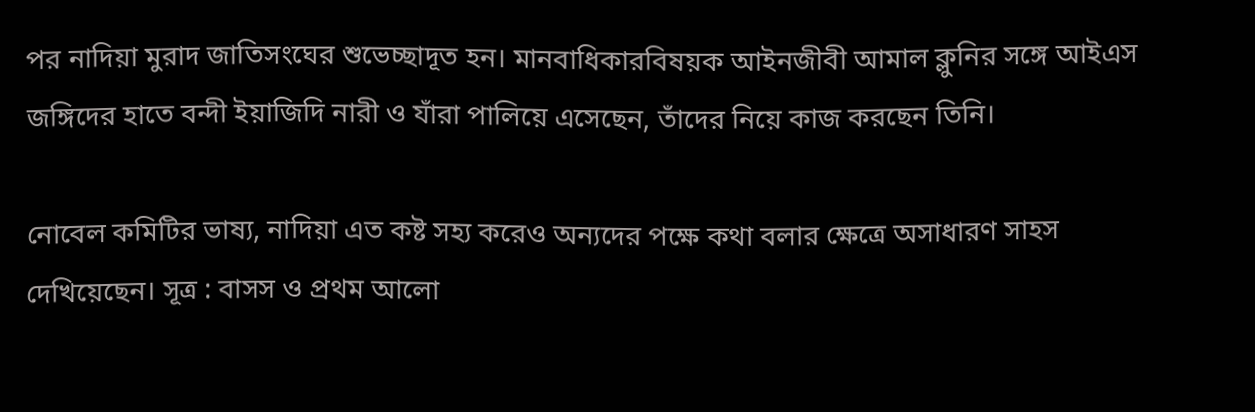পর নাদিয়া মুরাদ জাতিসংঘের শুভেচ্ছাদূত হন। মানবাধিকারবিষয়ক আইনজীবী আমাল ক্লুনির সঙ্গে আইএস জঙ্গিদের হাতে বন্দী ইয়াজিদি নারী ও যাঁরা পালিয়ে এসেছেন, তাঁদের নিয়ে কাজ করছেন তিনি।

নোবেল কমিটির ভাষ্য, নাদিয়া এত কষ্ট সহ্য করেও অন্যদের পক্ষে কথা বলার ক্ষেত্রে অসাধারণ সাহস দেখিয়েছেন। সূত্র : বাসস ও প্রথম আলো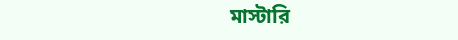মাস্টারি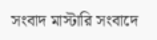সংবাদ মাস্টারি সংবাদে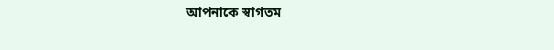আপনাকে স্বাগতম